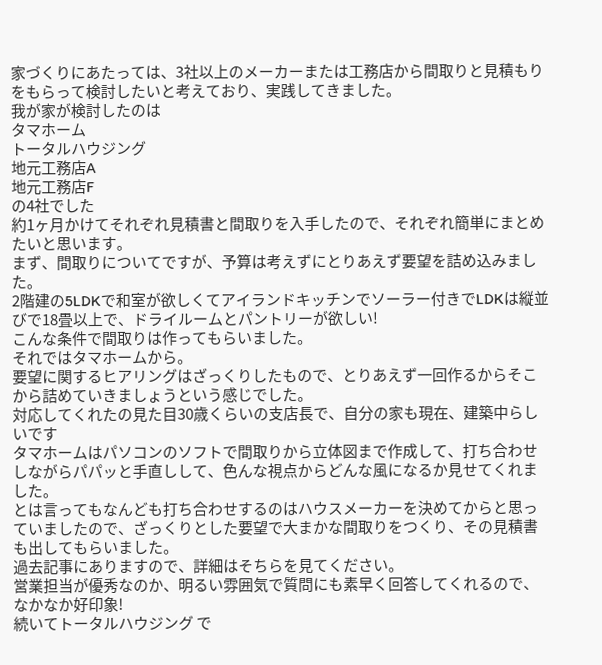家づくりにあたっては、3社以上のメーカーまたは工務店から間取りと見積もりをもらって検討したいと考えており、実践してきました。
我が家が検討したのは
タマホーム
トータルハウジング
地元工務店A
地元工務店F
の4社でした
約1ヶ月かけてそれぞれ見積書と間取りを入手したので、それぞれ簡単にまとめたいと思います。
まず、間取りについてですが、予算は考えずにとりあえず要望を詰め込みました。
2階建の5LDKで和室が欲しくてアイランドキッチンでソーラー付きでLDKは縦並びで18畳以上で、ドライルームとパントリーが欲しい!
こんな条件で間取りは作ってもらいました。
それではタマホームから。
要望に関するヒアリングはざっくりしたもので、とりあえず一回作るからそこから詰めていきましょうという感じでした。
対応してくれたの見た目30歳くらいの支店長で、自分の家も現在、建築中らしいです
タマホームはパソコンのソフトで間取りから立体図まで作成して、打ち合わせしながらパパッと手直しして、色んな視点からどんな風になるか見せてくれました。
とは言ってもなんども打ち合わせするのはハウスメーカーを決めてからと思っていましたので、ざっくりとした要望で大まかな間取りをつくり、その見積書も出してもらいました。
過去記事にありますので、詳細はそちらを見てください。
営業担当が優秀なのか、明るい雰囲気で質問にも素早く回答してくれるので、なかなか好印象!
続いてトータルハウジング で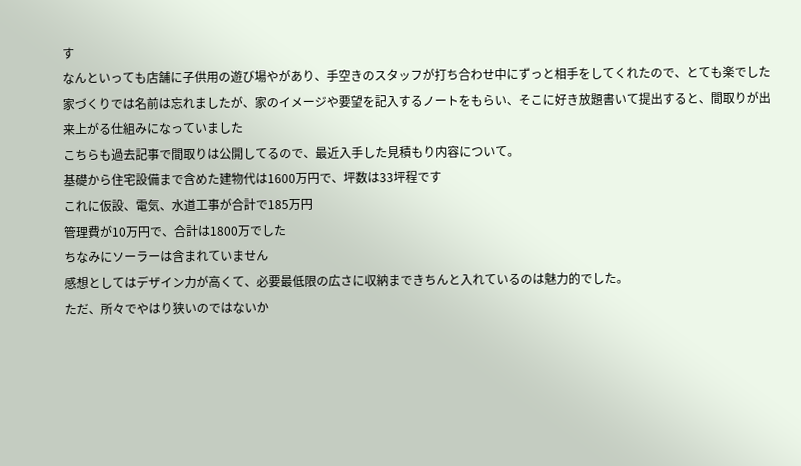す
なんといっても店舗に子供用の遊び場やがあり、手空きのスタッフが打ち合わせ中にずっと相手をしてくれたので、とても楽でした
家づくりでは名前は忘れましたが、家のイメージや要望を記入するノートをもらい、そこに好き放題書いて提出すると、間取りが出来上がる仕組みになっていました
こちらも過去記事で間取りは公開してるので、最近入手した見積もり内容について。
基礎から住宅設備まで含めた建物代は1600万円で、坪数は33坪程です
これに仮設、電気、水道工事が合計で185万円
管理費が10万円で、合計は1800万でした
ちなみにソーラーは含まれていません
感想としてはデザイン力が高くて、必要最低限の広さに収納まできちんと入れているのは魅力的でした。
ただ、所々でやはり狭いのではないか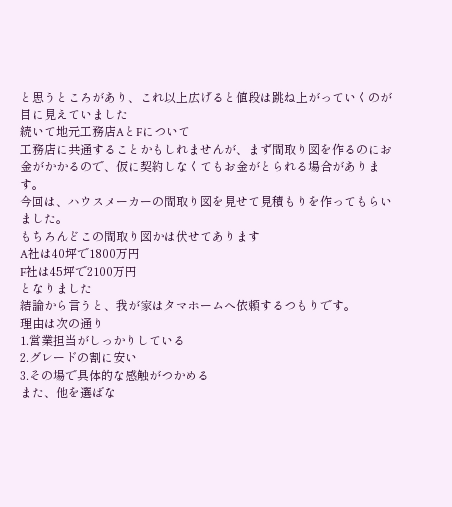と思うところがあり、これ以上広げると値段は跳ね上がっていくのが目に見えていました
続いて地元工務店AとFについて
工務店に共通することかもしれませんが、まず間取り図を作るのにお金がかかるので、仮に契約しなくてもお金がとられる場合があります。
今回は、ハウスメーカーの間取り図を見せて見積もりを作ってもらいました。
もちろんどこの間取り図かは伏せてあります
A社は40坪で1800万円
F社は45坪で2100万円
となりました
結論から言うと、我が家はタマホームへ依頼するつもりです。
理由は次の通り
1.営業担当がしっかりしている
2.グレードの割に安い
3.その場で具体的な感触がつかめる
また、他を選ばな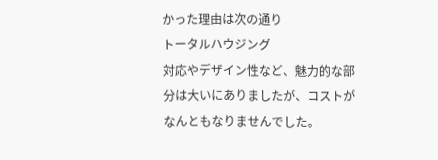かった理由は次の通り
トータルハウジング
対応やデザイン性など、魅力的な部分は大いにありましたが、コストがなんともなりませんでした。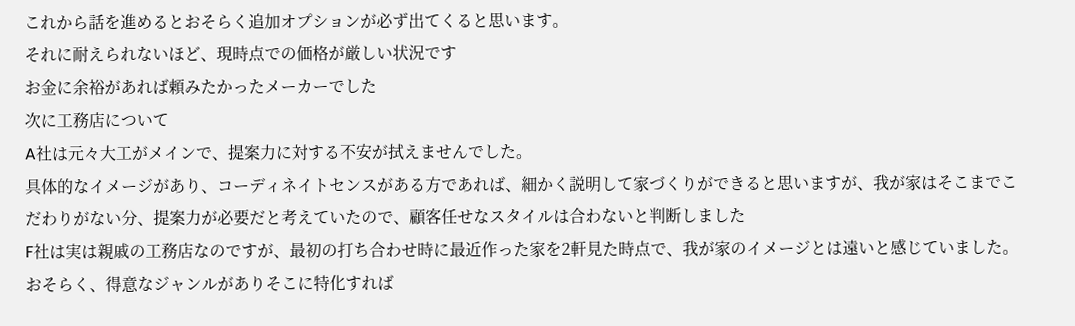これから話を進めるとおそらく追加オプションが必ず出てくると思います。
それに耐えられないほど、現時点での価格が厳しい状況です
お金に余裕があれば頼みたかったメーカーでした
次に工務店について
A社は元々大工がメインで、提案力に対する不安が拭えませんでした。
具体的なイメージがあり、コーディネイトセンスがある方であれば、細かく説明して家づくりができると思いますが、我が家はそこまでこだわりがない分、提案力が必要だと考えていたので、顧客任せなスタイルは合わないと判断しました
F社は実は親戚の工務店なのですが、最初の打ち合わせ時に最近作った家を2軒見た時点で、我が家のイメージとは遠いと感じていました。
おそらく、得意なジャンルがありそこに特化すれば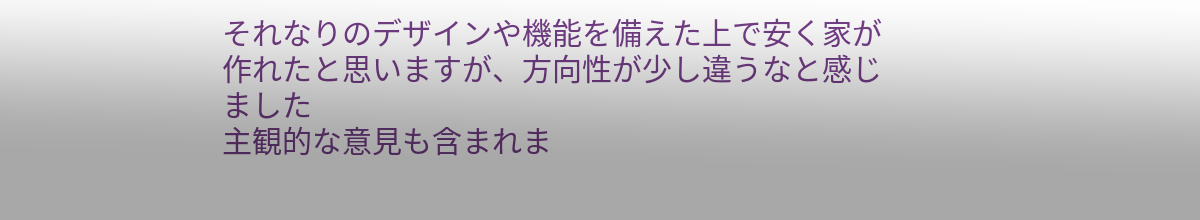それなりのデザインや機能を備えた上で安く家が作れたと思いますが、方向性が少し違うなと感じました
主観的な意見も含まれま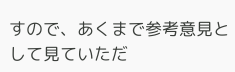すので、あくまで参考意見として見ていただ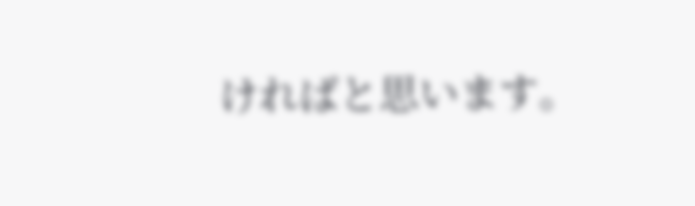ければと思います。